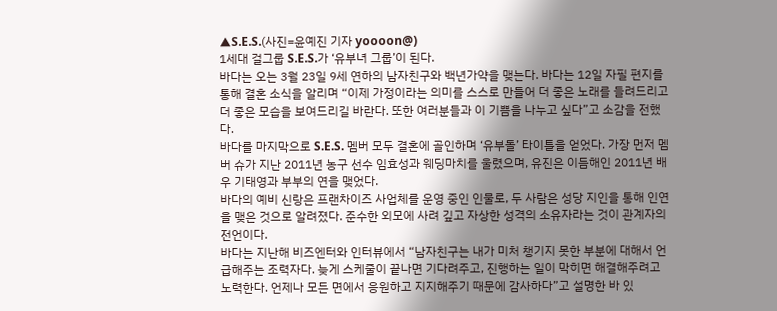▲S.E.S.(사진=윤예진 기자 yoooon@)
1세대 걸그룹 S.E.S.가 ‘유부녀 그룹’이 된다.
바다는 오는 3월 23일 9세 연하의 남자친구와 백년가약을 맺는다. 바다는 12일 자필 편지를 통해 결혼 소식을 알리며 “이제 가정이라는 의미를 스스로 만들어 더 좋은 노래를 들려드리고 더 좋은 모습을 보여드리길 바란다. 또한 여러분들과 이 기쁨을 나누고 싶다”고 소감을 전했다.
바다를 마지막으로 S.E.S. 멤버 모두 결혼에 골인하며 ‘유부돌’ 타이틀을 얻었다. 가장 먼저 멤버 슈가 지난 2011년 농구 선수 임효성과 웨딩마치를 울렸으며, 유진은 이듬해인 2011년 배우 기태영과 부부의 연을 맺었다.
바다의 예비 신랑은 프랜차이즈 사업체를 운영 중인 인물로, 두 사람은 성당 지인을 통해 인연을 맺은 것으로 알려졌다. 준수한 외모에 사려 깊고 자상한 성격의 소유자라는 것이 관계자의 전언이다.
바다는 지난해 비즈엔터와 인터뷰에서 “남자친구는 내가 미처 챙기지 못한 부분에 대해서 언급해주는 조력자다. 늦게 스케줄이 끝나면 기다려주고, 진행하는 일이 막히면 해결해주려고 노력한다. 언제나 모든 면에서 응원하고 지지해주기 때문에 감사하다”고 설명한 바 있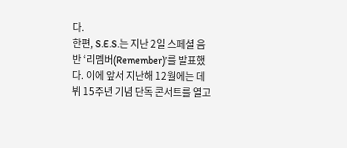다.
한편, S.E.S.는 지난 2일 스페셜 음반 ‘리멤버(Remember)’를 발표했다. 이에 앞서 지난해 12월에는 데뷔 15주년 기념 단독 콘서트를 열고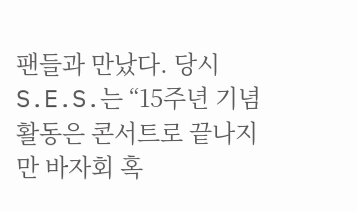팬들과 만났다. 당시 S.E.S.는 “15주년 기념 활동은 콘서트로 끝나지만 바자회 혹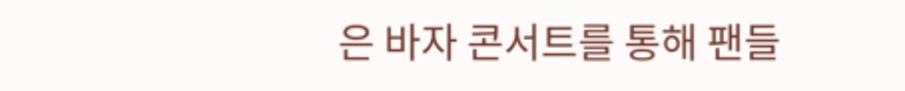은 바자 콘서트를 통해 팬들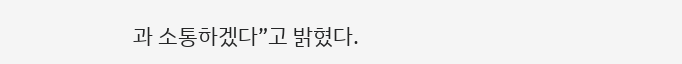과 소통하겠다”고 밝혔다.